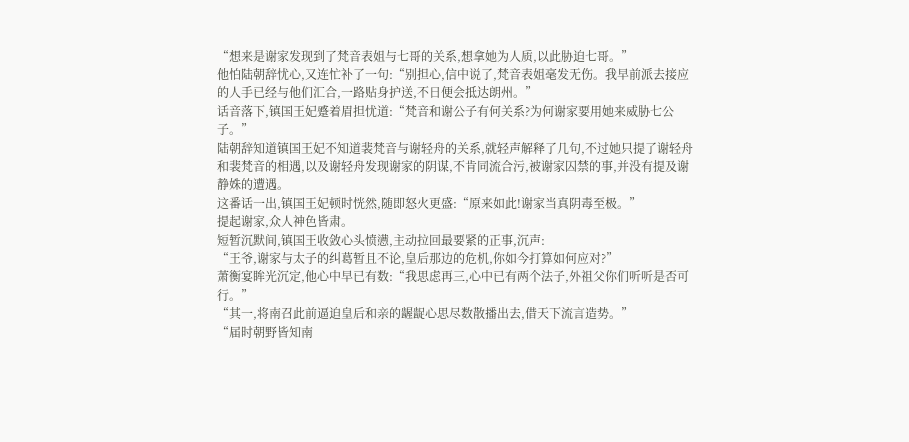“想来是谢家发现到了梵音表姐与七哥的关系,想拿她为人质,以此胁迫七哥。”
他怕陆朝辞忧心,又连忙补了一句:“别担心,信中说了,梵音表姐毫发无伤。我早前派去接应的人手已经与他们汇合,一路贴身护送,不日便会抵达朗州。”
话音落下,镇国王妃蹙着眉担忧道:“梵音和谢公子有何关系?为何谢家要用她来威胁七公子。”
陆朝辞知道镇国王妃不知道裴梵音与谢轻舟的关系,就轻声解释了几句,不过她只提了谢轻舟和裴梵音的相遇,以及谢轻舟发现谢家的阴谋,不肯同流合污,被谢家囚禁的事,并没有提及谢静姝的遭遇。
这番话一出,镇国王妃顿时恍然,随即怒火更盛:“原来如此!谢家当真阴毒至极。”
提起谢家,众人神色皆肃。
短暂沉默间,镇国王收敛心头愤懑,主动拉回最要紧的正事,沉声:
“王爷,谢家与太子的纠葛暂且不论,皇后那边的危机,你如今打算如何应对?”
萧衡宴眸光沉定,他心中早已有数:“我思虑再三,心中已有两个法子,外祖父你们听听是否可行。”
“其一,将南召此前逼迫皇后和亲的龌龊心思尽数散播出去,借天下流言造势。”
“届时朝野皆知南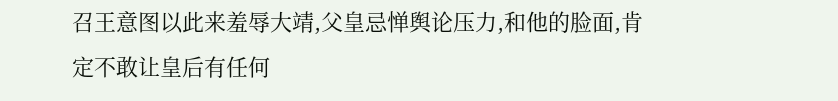召王意图以此来羞辱大靖,父皇忌惮舆论压力,和他的脸面,肯定不敢让皇后有任何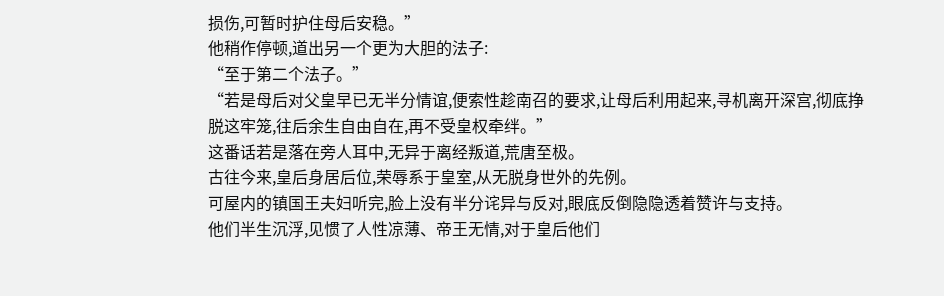损伤,可暂时护住母后安稳。”
他稍作停顿,道出另一个更为大胆的法子:
“至于第二个法子。”
“若是母后对父皇早已无半分情谊,便索性趁南召的要求,让母后利用起来,寻机离开深宫,彻底挣脱这牢笼,往后余生自由自在,再不受皇权牵绊。”
这番话若是落在旁人耳中,无异于离经叛道,荒唐至极。
古往今来,皇后身居后位,荣辱系于皇室,从无脱身世外的先例。
可屋内的镇国王夫妇听完,脸上没有半分诧异与反对,眼底反倒隐隐透着赞许与支持。
他们半生沉浮,见惯了人性凉薄、帝王无情,对于皇后他们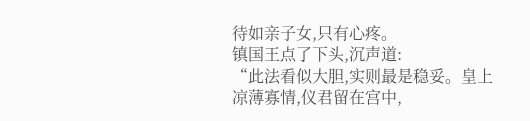待如亲子女,只有心疼。
镇国王点了下头,沉声道:
“此法看似大胆,实则最是稳妥。皇上凉薄寡情,仪君留在宫中,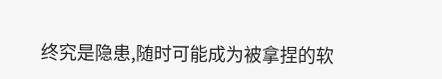终究是隐患,随时可能成为被拿捏的软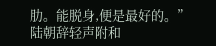肋。能脱身,便是最好的。”
陆朝辞轻声附和